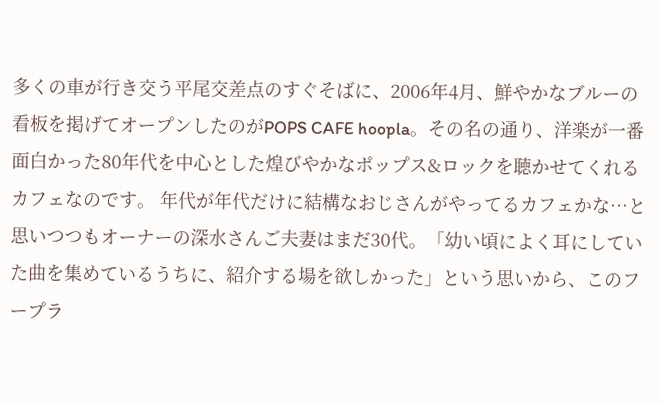多くの車が行き交う平尾交差点のすぐそばに、2006年4月、鮮やかなブルーの看板を掲げてオープンしたのがPOPS CAFE hoopla。その名の通り、洋楽が一番面白かった80年代を中心とした煌びやかなポップス&ロックを聴かせてくれるカフェなのです。 年代が年代だけに結構なおじさんがやってるカフェかな…と思いつつもオーナーの深水さんご夫妻はまだ30代。「幼い頃によく耳にしていた曲を集めているうちに、紹介する場を欲しかった」という思いから、このフープラ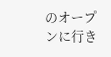のオープンに行き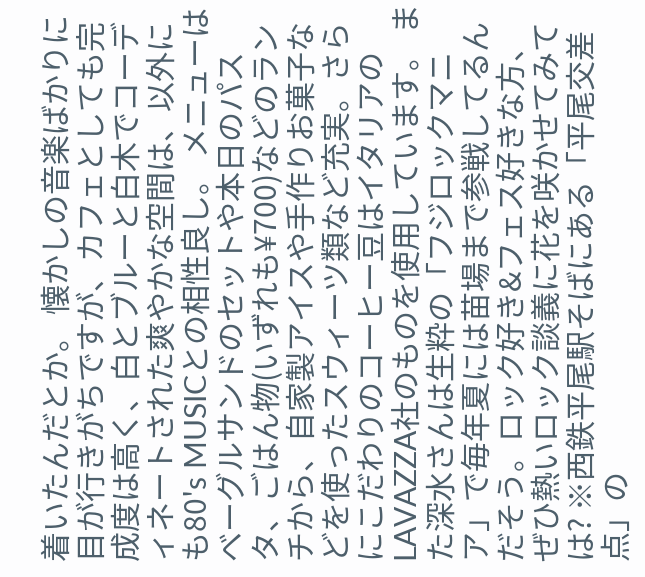着いたんだとか。 懐かしの音楽ばかりに目が行きがちですが、カフェとしても完成度は高く、白とブルーと白木でコーディネートされた爽やかな空間は、以外にも80's MUSICとの相性良し。 メニューはベーグルサンドのセットや本日のパスタ、ごはん物(いずれも¥700)などのランチから、自家製アイスや手作りお菓子などを使ったスウィーツ類など充実。さらにこだわりのコーヒー豆はイタリアのLAVAZZA社のものを使用しています。 また深水さんは生粋の「フジロックマニア」で毎年夏には苗場まで参戦してるんだそう。ロック好き&フェス好きな方、ぜひ熱いロック談義に花を咲かせてみては? ※西鉄平尾駅そばにある「平尾交差点」の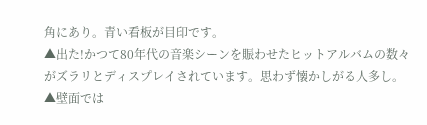角にあり。青い看板が目印です。
▲出た!かつて80年代の音楽シーンを賑わせたヒットアルバムの数々がズラリとディスプレイされています。思わず懐かしがる人多し。
▲壁面では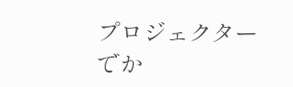プロジェクターでか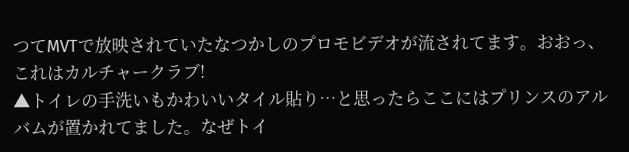つてMVTで放映されていたなつかしのプロモビデオが流されてます。おおっ、これはカルチャークラブ!
▲トイレの手洗いもかわいいタイル貼り…と思ったらここにはプリンスのアルバムが置かれてました。なぜトイ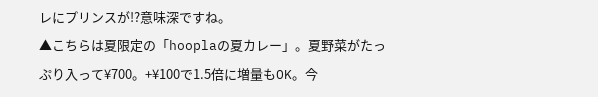レにプリンスが!?意味深ですね。
▲こちらは夏限定の「hooplaの夏カレー」。夏野菜がたっぷり入って¥700。+¥100で1.5倍に増量もOK。今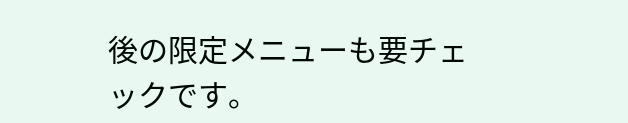後の限定メニューも要チェックです。